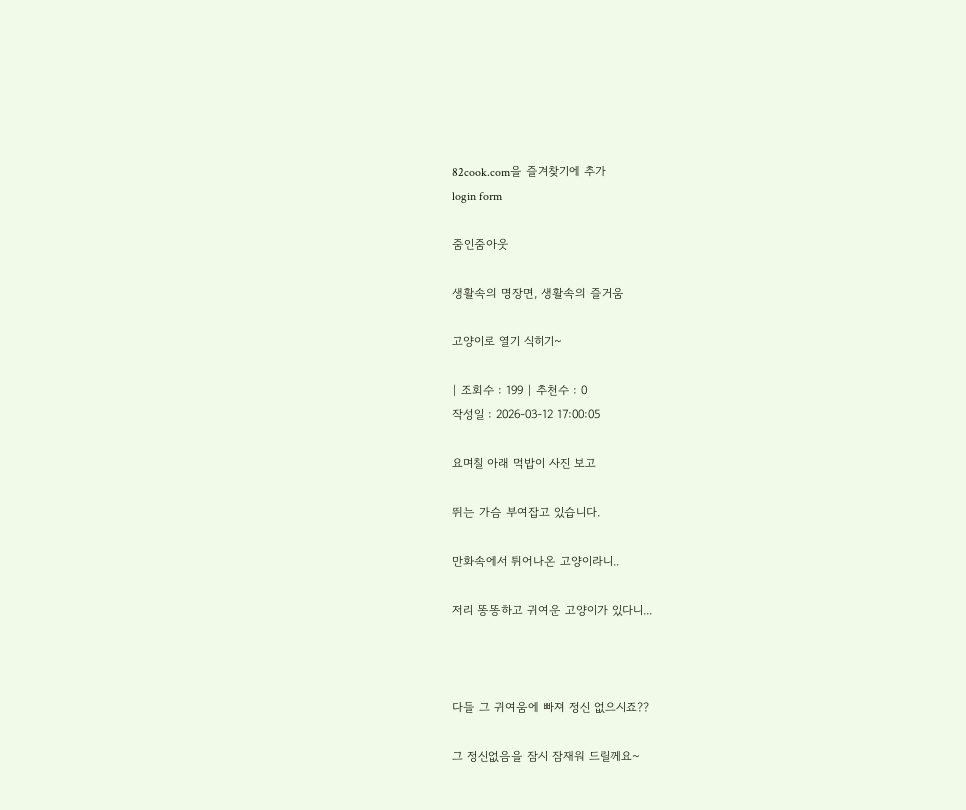82cook.com을 즐겨찾기에 추가
login form

줌인줌아웃

생활속의 명장면, 생활속의 즐거움

고양이로 열기 식히기~

| 조회수 : 199 | 추천수 : 0
작성일 : 2026-03-12 17:00:05

요며칠 아래 먹밥이 사진 보고

뛰는 가슴 부여잡고 있습니다.

만화속에서 튀어나온 고양이라니..

저리 똥똥하고 귀여운 고양이가 있다니...



다들 그 귀여움에 빠져 정신 없으시죠??

그 정신없음을 잠시 잠재워 드릴께요~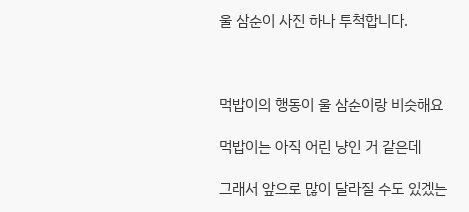울 삼순이 사진 하나 투척합니다.



먹밥이의 행동이 울 삼순이랑 비슷해요

먹밥이는 아직 어린 냥인 거 같은데

그래서 앞으로 많이 달라질 수도 있겠는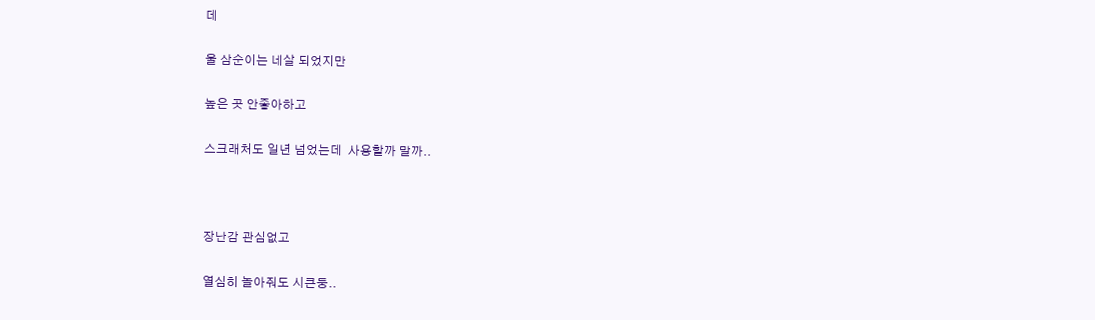데

울 삼순이는 네살 되었지만

높은 곳 안좋아하고

스크래처도 일년 넘었는데  사용할까 말까..



장난감 관심없고

열심히 놀아줘도 시큰둥..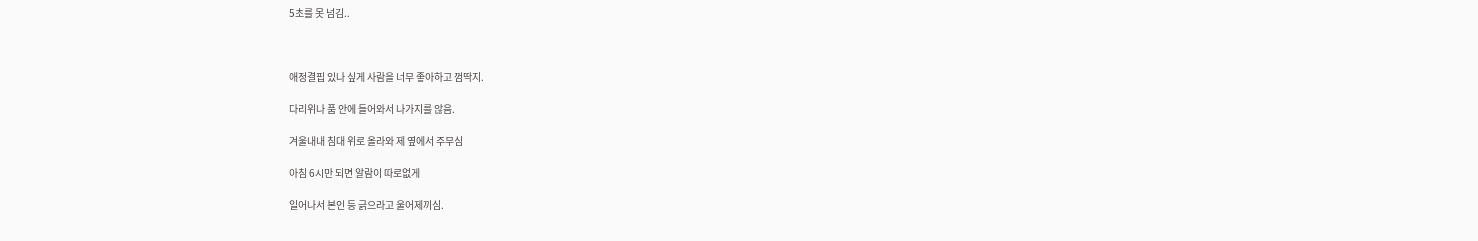5초를 못 넘김..



애정결핍 있나 싶게 사람을 너무 좋아하고 껌딱지.

다리위나 품 안에 들어와서 나가지를 않음.

겨울내내 침대 위로 올라와 제 옆에서 주무심

아침 6시만 되면 알람이 따로없게

일어나서 본인 등 긁으라고 울어제끼심.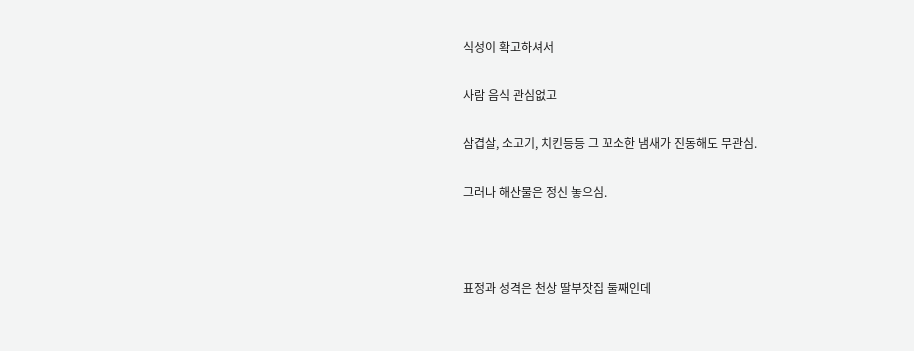식성이 확고하셔서

사람 음식 관심없고

삼겹살, 소고기, 치킨등등 그 꼬소한 냄새가 진동해도 무관심.

그러나 해산물은 정신 놓으심.



표정과 성격은 천상 딸부잣집 둘째인데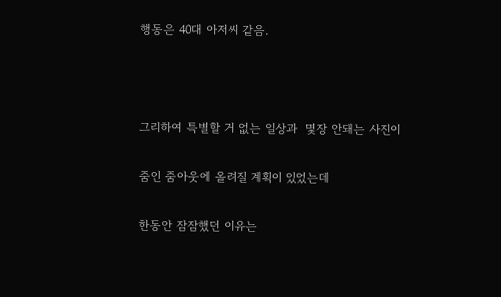행동은 40대 아저씨 같음.



그리하여 특별할 거 없는 일상과  몇장 안돼는 사진이

줌인 줌아웃에 올려질 계획이 있었는데

한동안 잠잠했던 이유는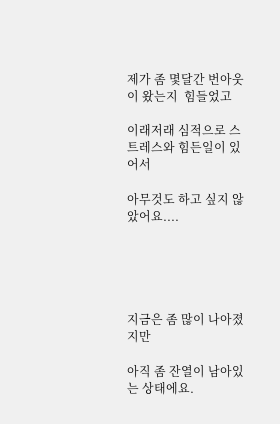제가 좀 몇달간 번아웃이 왔는지  힘들었고

이래저래 심적으로 스트레스와 힘든일이 있어서

아무것도 하고 싶지 않았어요....





지금은 좀 많이 나아졌지만

아직 좀 잔열이 남아있는 상태에요.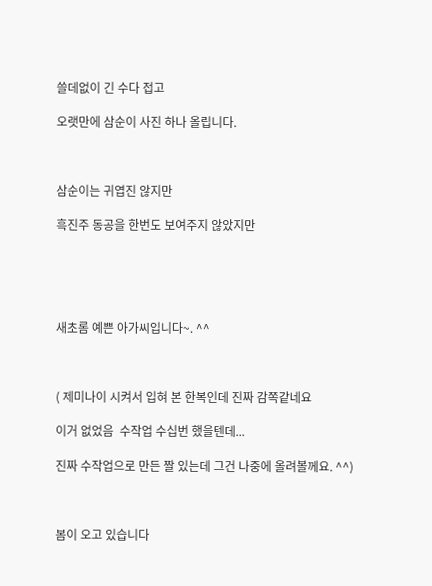쓸데없이 긴 수다 접고

오랫만에 삼순이 사진 하나 올립니다.



삼순이는 귀엽진 않지만

흑진주 동공을 한번도 보여주지 않았지만





새초롬 예쁜 아가씨입니다~. ^^



( 제미나이 시켜서 입혀 본 한복인데 진짜 감쪽같네요

이거 없었음  수작업 수십번 했을텐데...

진짜 수작업으로 만든 짤 있는데 그건 나중에 올려볼께요. ^^)



봄이 오고 있습니다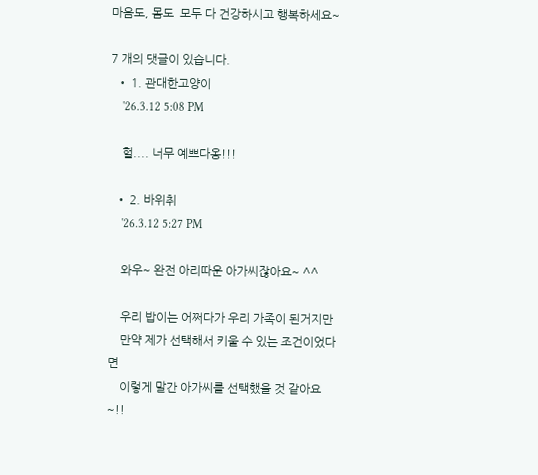마음도, 몸도  모두 다 건강하시고 행복하세요~

7 개의 댓글이 있습니다.
  • 1. 관대한고양이
    '26.3.12 5:08 PM

    헐.... 너무 예쁘다옹!!!

  • 2. 바위취
    '26.3.12 5:27 PM

    와우~ 완전 아리따운 아가씨잖아요~ ^^

    우리 밥이는 어쩌다가 우리 가족이 된거지만
    만약 제가 선택해서 키울 수 있는 조건이었다면
    이렇게 말간 아가씨를 선택했을 것 같아요~!!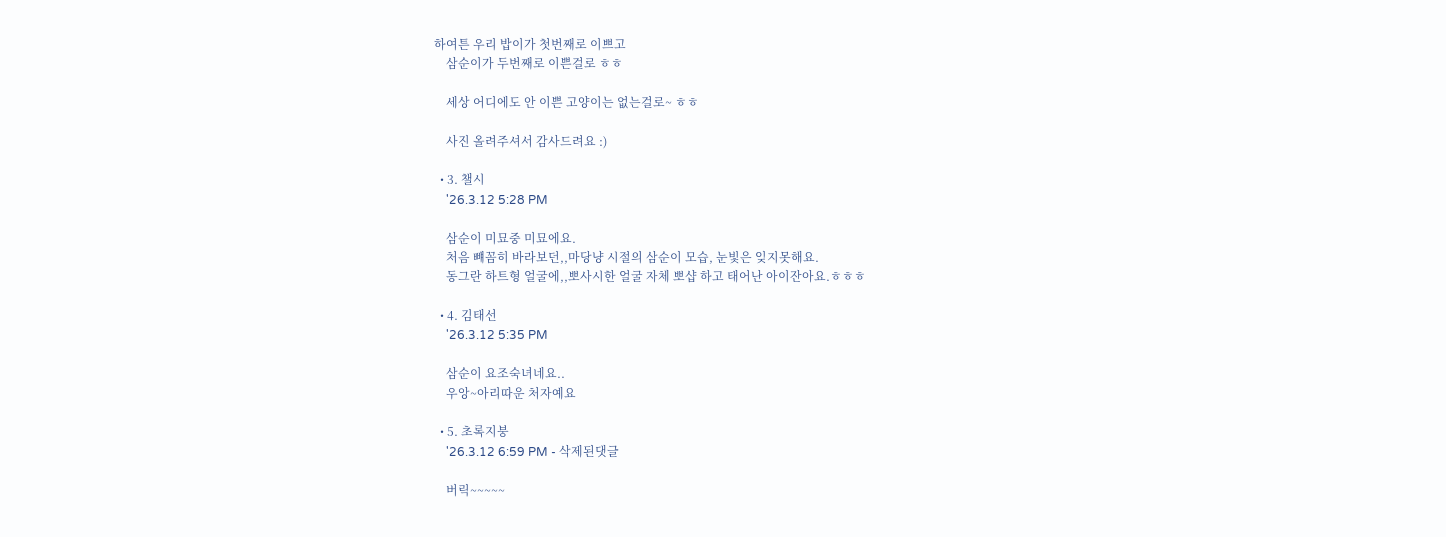하여튼 우리 밥이가 첫번째로 이쁘고
    삼순이가 두번째로 이쁜걸로 ㅎㅎ

    세상 어디에도 안 이쁜 고양이는 없는걸로~ ㅎㅎ

    사진 올려주셔서 감사드려요 :)

  • 3. 챌시
    '26.3.12 5:28 PM

    삼순이 미묘중 미묘에요.
    처음 뺴꼼히 바라보던,,마당냥 시절의 삼순이 모습, 눈빛은 잊지못해요.
    동그란 하트형 얼굴에,,뽀사시한 얼굴 자체 뽀샵 하고 태어난 아이잔아요.ㅎㅎㅎ

  • 4. 김태선
    '26.3.12 5:35 PM

    삼순이 요조숙녀네요..
    우앙~아리따운 처자예요

  • 5. 초록지붕
    '26.3.12 6:59 PM - 삭제된댓글

    버릭~~~~~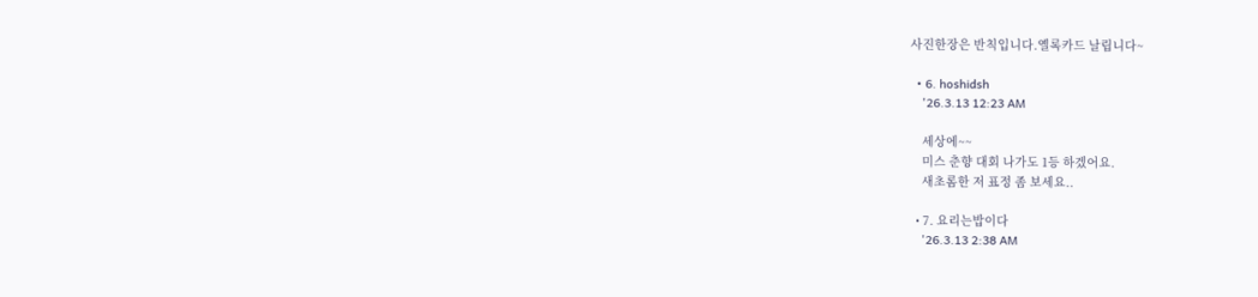사진한장은 반칙입니다.옐록카드 날립니다~

  • 6. hoshidsh
    '26.3.13 12:23 AM

    세상에~~
    미스 춘향 대회 나가도 1등 하겠어요.
    새초롬한 저 표정 좀 보세요..

  • 7. 요리는밥이다
    '26.3.13 2:38 AM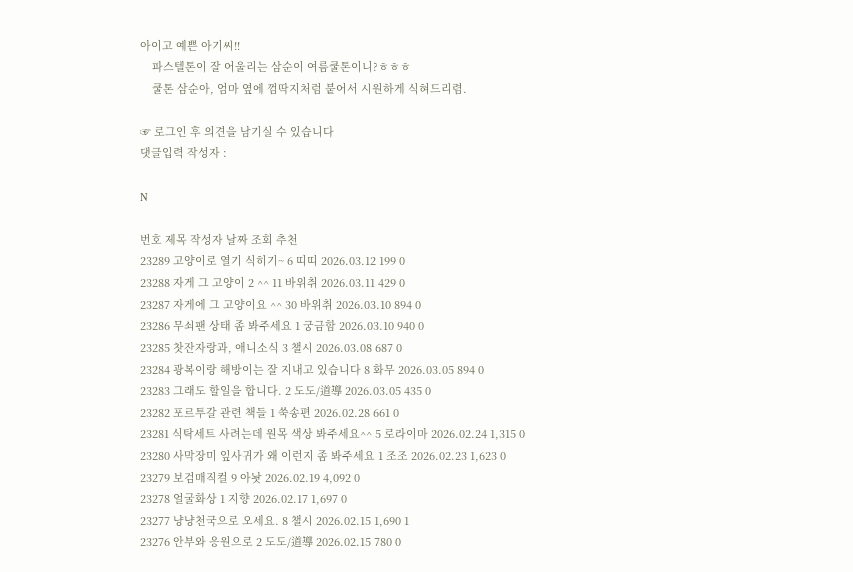아이고 예쁜 아기씨!!
    파스텔톤이 잘 어울리는 삼순이 여름쿨톤이니?ㅎㅎㅎ
    쿨톤 삼순아, 엄마 옆에 껌딱지처럼 붙어서 시원하게 식혀드리렴.

☞ 로그인 후 의견을 남기실 수 있습니다
댓글입력 작성자 :

N

번호 제목 작성자 날짜 조회 추천
23289 고양이로 열기 식히기~ 6 띠띠 2026.03.12 199 0
23288 자게 그 고양이 2 ^^ 11 바위취 2026.03.11 429 0
23287 자게에 그 고양이요 ^^ 30 바위취 2026.03.10 894 0
23286 무쇠팬 상태 좀 봐주세요 1 궁금함 2026.03.10 940 0
23285 찻잔자랑과, 애니소식 3 챌시 2026.03.08 687 0
23284 광복이랑 해방이는 잘 지내고 있습니다 8 화무 2026.03.05 894 0
23283 그래도 할일을 합니다. 2 도도/道導 2026.03.05 435 0
23282 포르투갈 관련 책들 1 쑥송편 2026.02.28 661 0
23281 식탁세트 사려는데 원목 색상 봐주세요^^ 5 로라이마 2026.02.24 1,315 0
23280 사막장미 잎사귀가 왜 이런지 좀 봐주세요 1 조조 2026.02.23 1,623 0
23279 보검매직컬 9 아놧 2026.02.19 4,092 0
23278 얼굴화상 1 지향 2026.02.17 1,697 0
23277 냥냥천국으로 오세요. 8 챌시 2026.02.15 1,690 1
23276 안부와 응원으로 2 도도/道導 2026.02.15 780 0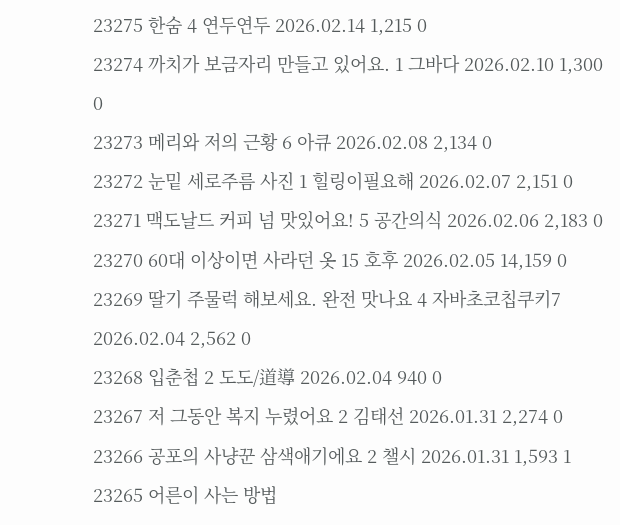23275 한숨 4 연두연두 2026.02.14 1,215 0
23274 까치가 보금자리 만들고 있어요. 1 그바다 2026.02.10 1,300 0
23273 메리와 저의 근황 6 아큐 2026.02.08 2,134 0
23272 눈밑 세로주름 사진 1 힐링이필요해 2026.02.07 2,151 0
23271 맥도날드 커피 넘 맛있어요! 5 공간의식 2026.02.06 2,183 0
23270 60대 이상이면 사라던 옷 15 호후 2026.02.05 14,159 0
23269 딸기 주물럭 해보세요. 완전 맛나요 4 자바초코칩쿠키7 2026.02.04 2,562 0
23268 입춘첩 2 도도/道導 2026.02.04 940 0
23267 저 그동안 복지 누렸어요 2 김태선 2026.01.31 2,274 0
23266 공포의 사냥꾼 삼색애기에요 2 챌시 2026.01.31 1,593 1
23265 어른이 사는 방법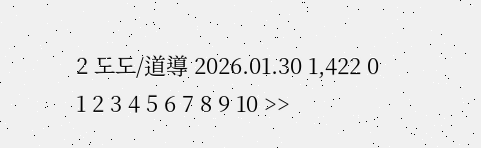2 도도/道導 2026.01.30 1,422 0
1 2 3 4 5 6 7 8 9 10 >>